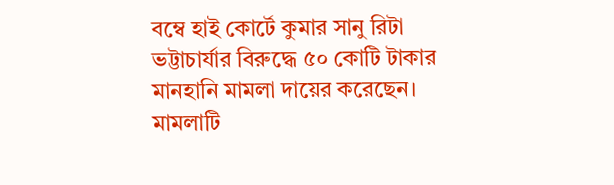বম্বে হাই কোর্টে কুমার সানু রিটা ভট্টাচার্যার বিরুদ্ধে ৫০ কোটি টাকার মানহানি মামলা দায়ের করেছেন। মামলাটি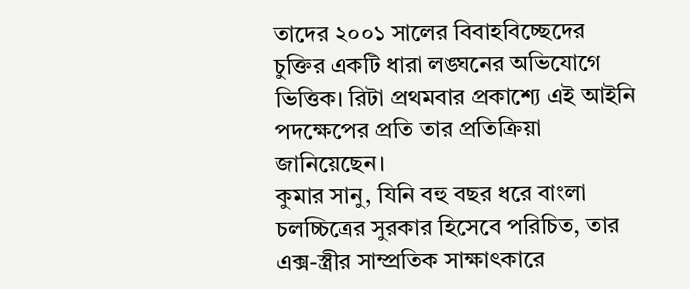তাদের ২০০১ সালের বিবাহবিচ্ছেদের চুক্তির একটি ধারা লঙ্ঘনের অভিযোগে ভিত্তিক। রিটা প্রথমবার প্রকাশ্যে এই আইনি পদক্ষেপের প্রতি তার প্রতিক্রিয়া জানিয়েছেন।
কুমার সানু, যিনি বহু বছর ধরে বাংলা চলচ্চিত্রের সুরকার হিসেবে পরিচিত, তার এক্স-স্ত্রীর সাম্প্রতিক সাক্ষাৎকারে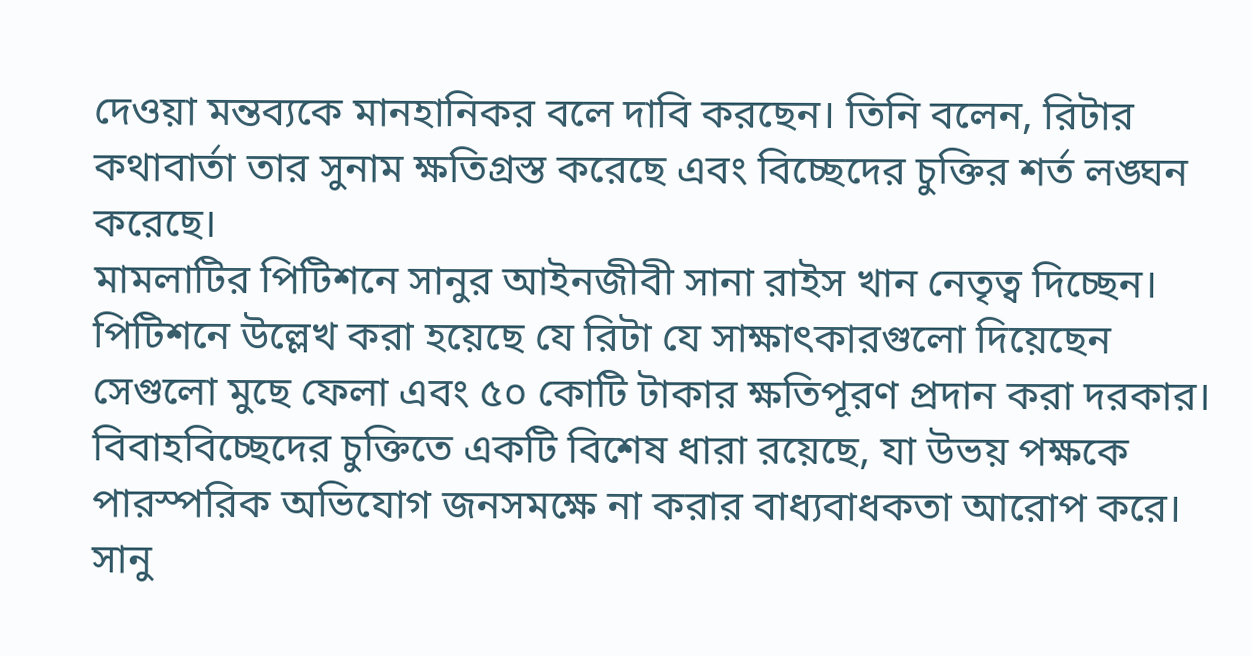দেওয়া মন্তব্যকে মানহানিকর বলে দাবি করছেন। তিনি বলেন, রিটার কথাবার্তা তার সুনাম ক্ষতিগ্রস্ত করেছে এবং বিচ্ছেদের চুক্তির শর্ত লঙ্ঘন করেছে।
মামলাটির পিটিশনে সানুর আইনজীবী সানা রাইস খান নেতৃত্ব দিচ্ছেন। পিটিশনে উল্লেখ করা হয়েছে যে রিটা যে সাক্ষাৎকারগুলো দিয়েছেন সেগুলো মুছে ফেলা এবং ৫০ কোটি টাকার ক্ষতিপূরণ প্রদান করা দরকার।
বিবাহবিচ্ছেদের চুক্তিতে একটি বিশেষ ধারা রয়েছে, যা উভয় পক্ষকে পারস্পরিক অভিযোগ জনসমক্ষে না করার বাধ্যবাধকতা আরোপ করে। সানু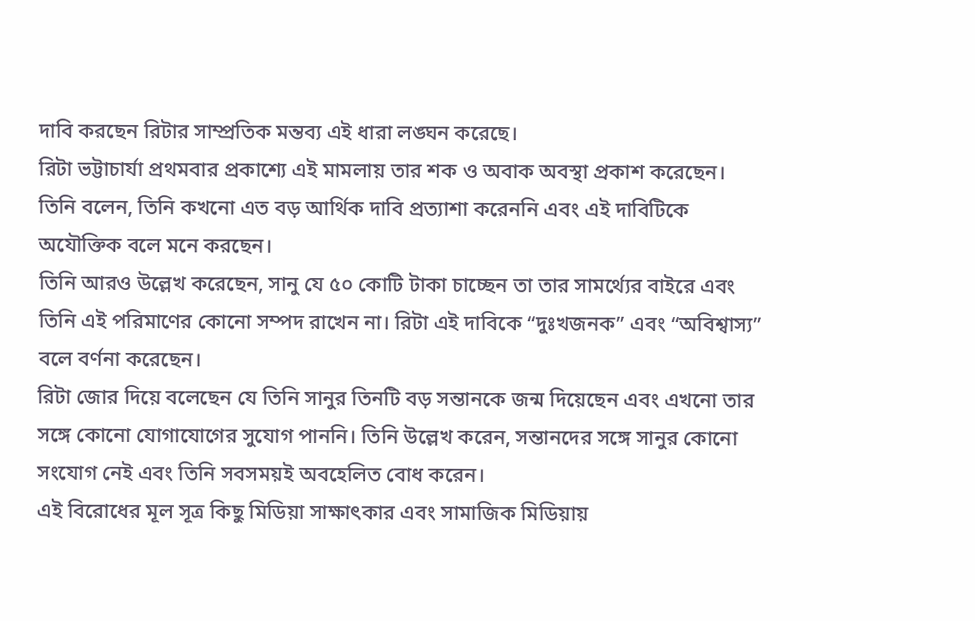দাবি করছেন রিটার সাম্প্রতিক মন্তব্য এই ধারা লঙ্ঘন করেছে।
রিটা ভট্টাচার্যা প্রথমবার প্রকাশ্যে এই মামলায় তার শক ও অবাক অবস্থা প্রকাশ করেছেন। তিনি বলেন, তিনি কখনো এত বড় আর্থিক দাবি প্রত্যাশা করেননি এবং এই দাবিটিকে অযৌক্তিক বলে মনে করছেন।
তিনি আরও উল্লেখ করেছেন, সানু যে ৫০ কোটি টাকা চাচ্ছেন তা তার সামর্থ্যের বাইরে এবং তিনি এই পরিমাণের কোনো সম্পদ রাখেন না। রিটা এই দাবিকে “দুঃখজনক” এবং “অবিশ্বাস্য” বলে বর্ণনা করেছেন।
রিটা জোর দিয়ে বলেছেন যে তিনি সানুর তিনটি বড় সন্তানকে জন্ম দিয়েছেন এবং এখনো তার সঙ্গে কোনো যোগাযোগের সুযোগ পাননি। তিনি উল্লেখ করেন, সন্তানদের সঙ্গে সানুর কোনো সংযোগ নেই এবং তিনি সবসময়ই অবহেলিত বোধ করেন।
এই বিরোধের মূল সূত্র কিছু মিডিয়া সাক্ষাৎকার এবং সামাজিক মিডিয়ায়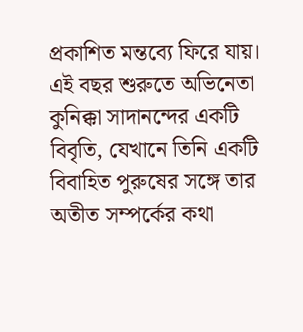প্রকাশিত মন্তব্যে ফিরে যায়। এই বছর শুরুতে অভিনেতা কুনিক্কা সাদানন্দের একটি বিবৃতি, যেখানে তিনি একটি বিবাহিত পুরুষের সঙ্গে তার অতীত সম্পর্কের কথা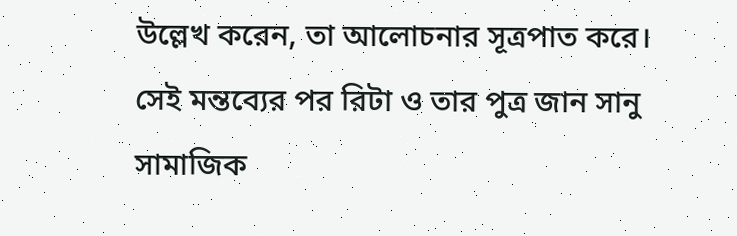উল্লেখ করেন, তা আলোচনার সূত্রপাত করে।
সেই মন্তব্যের পর রিটা ও তার পুত্র জান সানু সামাজিক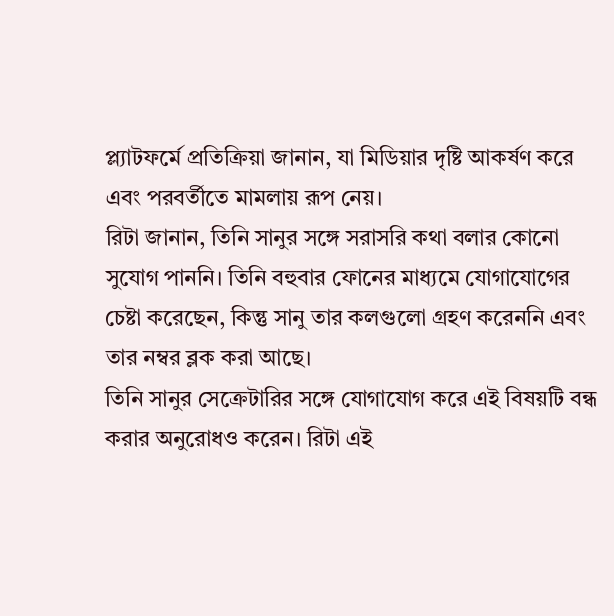প্ল্যাটফর্মে প্রতিক্রিয়া জানান, যা মিডিয়ার দৃষ্টি আকর্ষণ করে এবং পরবর্তীতে মামলায় রূপ নেয়।
রিটা জানান, তিনি সানুর সঙ্গে সরাসরি কথা বলার কোনো সুযোগ পাননি। তিনি বহুবার ফোনের মাধ্যমে যোগাযোগের চেষ্টা করেছেন, কিন্তু সানু তার কলগুলো গ্রহণ করেননি এবং তার নম্বর ব্লক করা আছে।
তিনি সানুর সেক্রেটারির সঙ্গে যোগাযোগ করে এই বিষয়টি বন্ধ করার অনুরোধও করেন। রিটা এই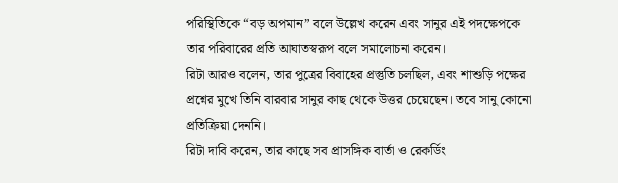পরিস্থিতিকে “বড় অপমান” বলে উল্লেখ করেন এবং সানুর এই পদক্ষেপকে তার পরিবারের প্রতি আঘাতস্বরূপ বলে সমালোচনা করেন।
রিটা আরও বলেন, তার পুত্রের বিবাহের প্রস্তুতি চলছিল, এবং শাশুড়ি পক্ষের প্রশ্নের মুখে তিনি বারবার সানুর কাছ থেকে উত্তর চেয়েছেন। তবে সানু কোনো প্রতিক্রিয়া দেননি।
রিটা দাবি করেন, তার কাছে সব প্রাসঙ্গিক বার্তা ও রেকর্ডিং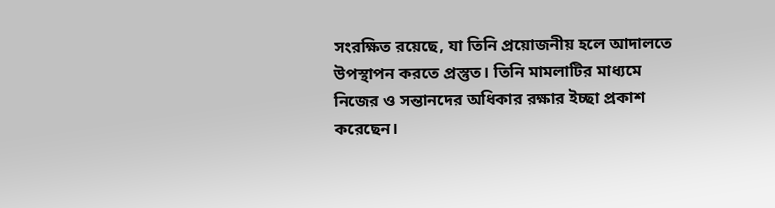সংরক্ষিত রয়েছে, যা তিনি প্রয়োজনীয় হলে আদালতে উপস্থাপন করতে প্রস্তুত। তিনি মামলাটির মাধ্যমে নিজের ও সন্তানদের অধিকার রক্ষার ইচ্ছা প্রকাশ করেছেন।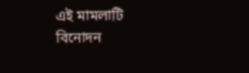এই মামলাটি বিনোদন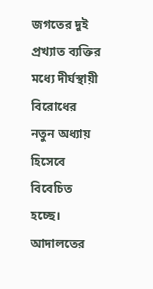জগতের দুই প্রখ্যাত ব্যক্তির মধ্যে দীর্ঘস্থায়ী বিরোধের নতুন অধ্যায় হিসেবে বিবেচিত হচ্ছে। আদালতের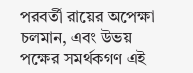পরবর্তী রায়ের অপেক্ষা চলমান, এবং উভয় পক্ষের সমর্থকগণ এই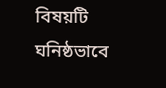বিষয়টি ঘনিষ্ঠভাবে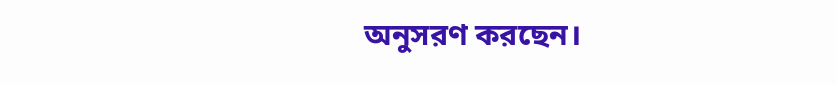অনুসরণ করছেন।